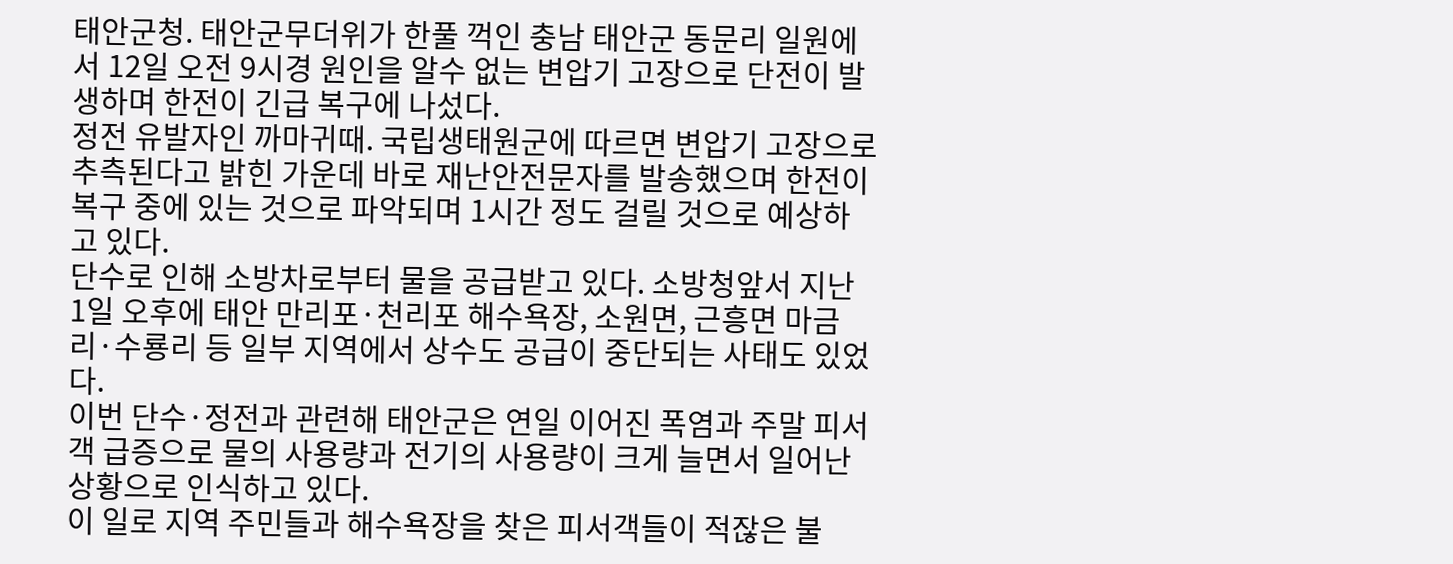태안군청. 태안군무더위가 한풀 꺽인 충남 태안군 동문리 일원에서 12일 오전 9시경 원인을 알수 없는 변압기 고장으로 단전이 발생하며 한전이 긴급 복구에 나섰다.
정전 유발자인 까마귀때. 국립생태원군에 따르면 변압기 고장으로 추측된다고 밝힌 가운데 바로 재난안전문자를 발송했으며 한전이 복구 중에 있는 것으로 파악되며 1시간 정도 걸릴 것으로 예상하고 있다.
단수로 인해 소방차로부터 물을 공급받고 있다. 소방청앞서 지난 1일 오후에 태안 만리포·천리포 해수욕장, 소원면, 근흥면 마금리·수룡리 등 일부 지역에서 상수도 공급이 중단되는 사태도 있었다.
이번 단수·정전과 관련해 태안군은 연일 이어진 폭염과 주말 피서객 급증으로 물의 사용량과 전기의 사용량이 크게 늘면서 일어난 상황으로 인식하고 있다.
이 일로 지역 주민들과 해수욕장을 찾은 피서객들이 적잖은 불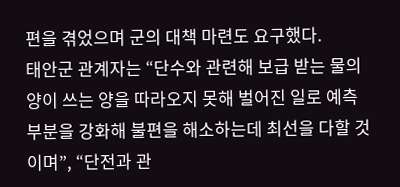편을 겪었으며 군의 대책 마련도 요구했다.
태안군 관계자는 “단수와 관련해 보급 받는 물의 양이 쓰는 양을 따라오지 못해 벌어진 일로 예측 부분을 강화해 불편을 해소하는데 최선을 다할 것이며”, “단전과 관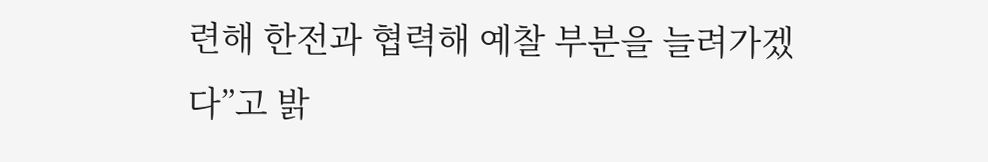련해 한전과 협력해 예찰 부분을 늘려가겠다”고 밝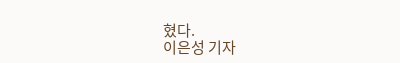혔다.
이은성 기자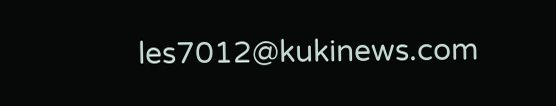les7012@kukinews.com